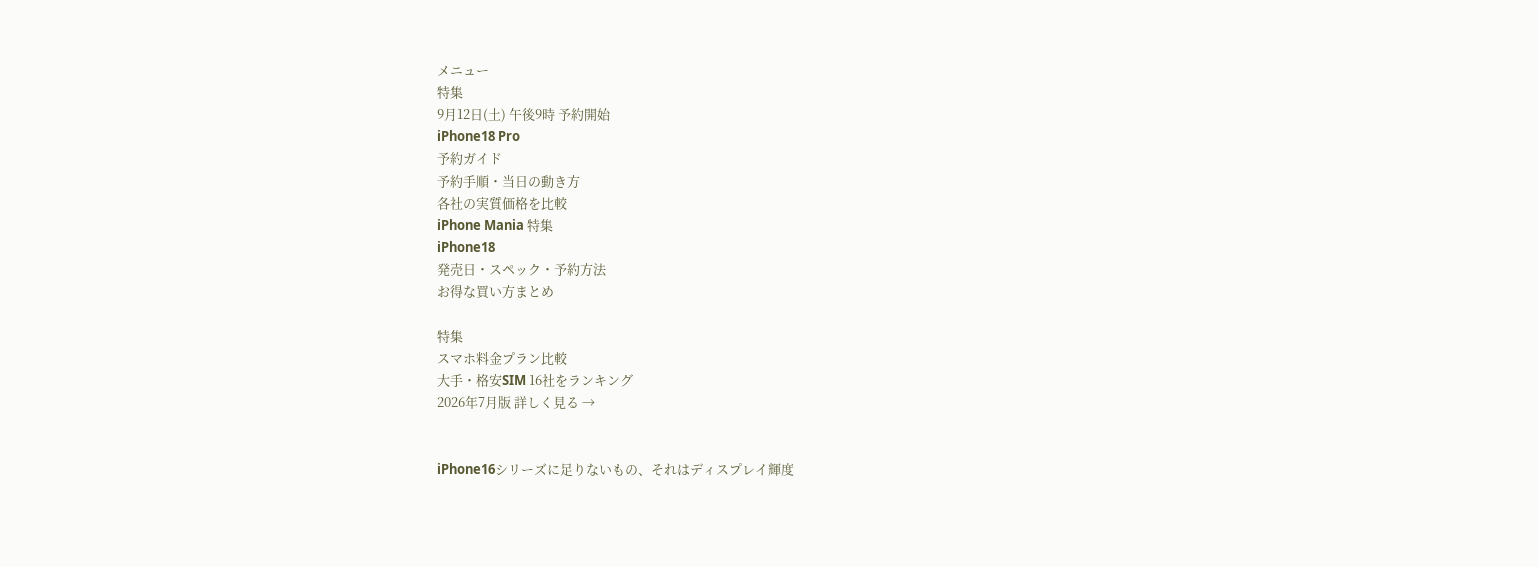メニュー
特集
9月12日(土) 午後9時 予約開始
iPhone18 Pro
予約ガイド
予約手順・当日の動き方
各社の実質価格を比較
iPhone Mania 特集
iPhone18
発売日・スペック・予約方法
お得な買い方まとめ

特集
スマホ料金プラン比較
大手・格安SIM 16社をランキング
2026年7月版 詳しく見る →


iPhone16シリーズに足りないもの、それはディスプレイ輝度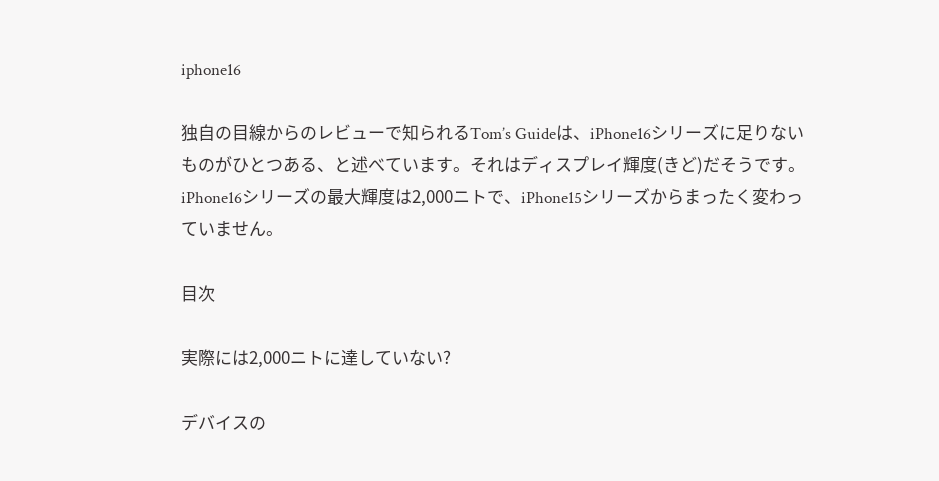iphone16

独自の目線からのレビューで知られるTom’s Guideは、iPhone16シリーズに足りないものがひとつある、と述べています。それはディスプレイ輝度(きど)だそうです。iPhone16シリーズの最大輝度は2,000ニトで、iPhone15シリーズからまったく変わっていません。

目次

実際には2,000ニトに達していない?

デバイスの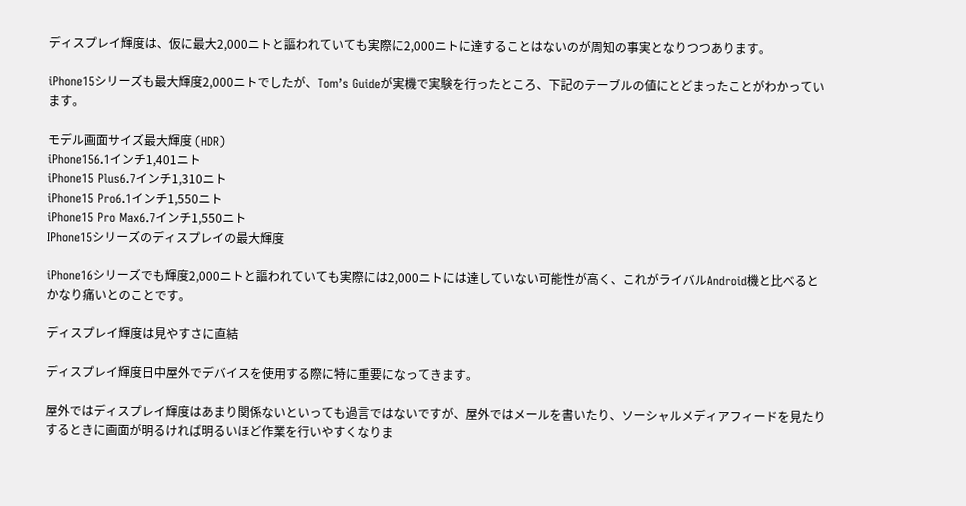ディスプレイ輝度は、仮に最大2,000ニトと謳われていても実際に2,000ニトに達することはないのが周知の事実となりつつあります。

iPhone15シリーズも最大輝度2,000ニトでしたが、Tom’s Guideが実機で実験を行ったところ、下記のテーブルの値にとどまったことがわかっています。

モデル画面サイズ最大輝度 (HDR)
iPhone156.1インチ1,401ニト
iPhone15 Plus6.7インチ1,310ニト
iPhone15 Pro6.1インチ1,550ニト
iPhone15 Pro Max6.7インチ1,550ニト
IPhone15シリーズのディスプレイの最大輝度

iPhone16シリーズでも輝度2,000ニトと謳われていても実際には2,000ニトには達していない可能性が高く、これがライバルAndroid機と比べるとかなり痛いとのことです。

ディスプレイ輝度は見やすさに直結

ディスプレイ輝度日中屋外でデバイスを使用する際に特に重要になってきます。

屋外ではディスプレイ輝度はあまり関係ないといっても過言ではないですが、屋外ではメールを書いたり、ソーシャルメディアフィードを見たりするときに画面が明るければ明るいほど作業を行いやすくなりま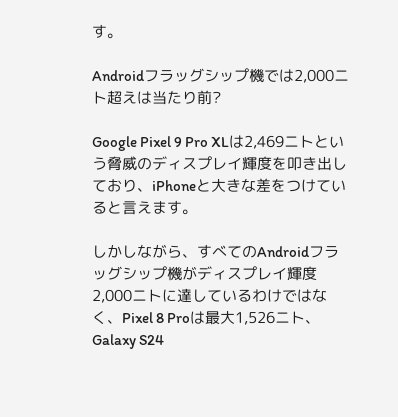す。

Androidフラッグシップ機では2,000ニト超えは当たり前?

Google Pixel 9 Pro XLは2,469ニトという脅威のディスプレイ輝度を叩き出しており、iPhoneと大きな差をつけていると言えます。

しかしながら、すべてのAndroidフラッグシップ機がディスプレイ輝度2,000ニトに達しているわけではなく、Pixel 8 Proは最大1,526ニト、Galaxy S24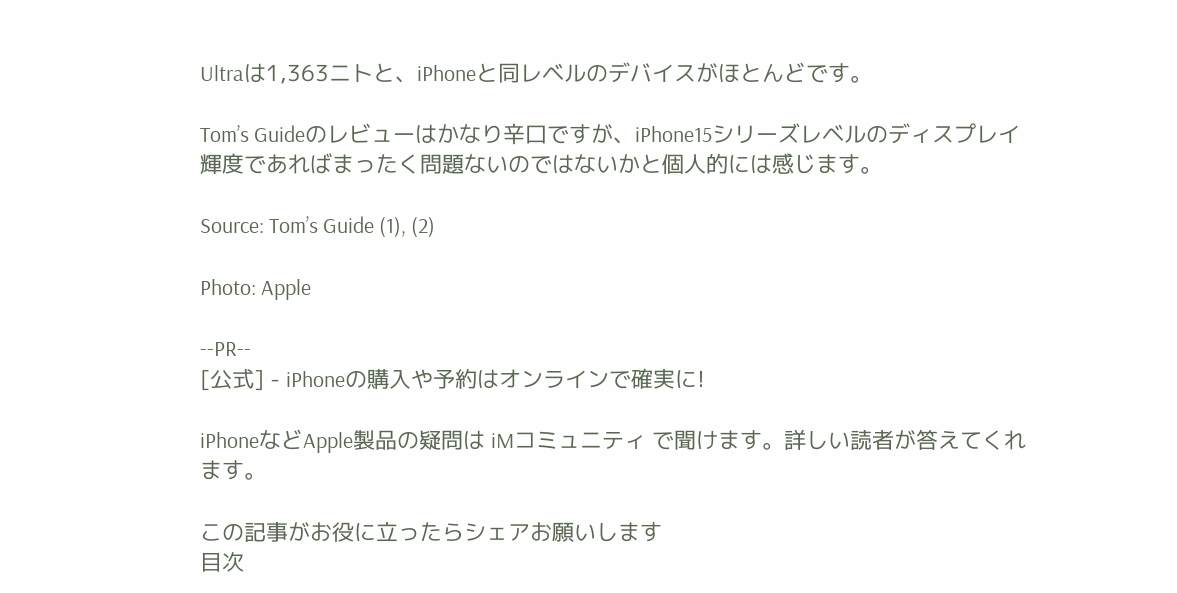Ultraは1,363ニトと、iPhoneと同レベルのデバイスがほとんどです。

Tom’s Guideのレビューはかなり辛口ですが、iPhone15シリーズレベルのディスプレイ輝度であればまったく問題ないのではないかと個人的には感じます。

Source: Tom’s Guide (1), (2)

Photo: Apple

--PR--
[公式] - iPhoneの購入や予約はオンラインで確実に!

iPhoneなどApple製品の疑問は iMコミュニティ で聞けます。詳しい読者が答えてくれます。

この記事がお役に立ったらシェアお願いします
目次